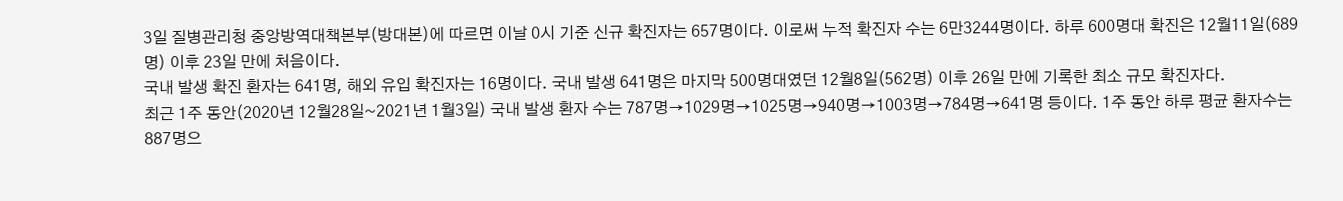3일 질병관리청 중앙방역대책본부(방대본)에 따르면 이날 0시 기준 신규 확진자는 657명이다. 이로써 누적 확진자 수는 6만3244명이다. 하루 600명대 확진은 12월11일(689명) 이후 23일 만에 처음이다.
국내 발생 확진 환자는 641명, 해외 유입 확진자는 16명이다. 국내 발생 641명은 마지막 500명대였던 12월8일(562명) 이후 26일 만에 기록한 최소 규모 확진자다.
최근 1주 동안(2020년 12월28일~2021년 1월3일) 국내 발생 환자 수는 787명→1029명→1025명→940명→1003명→784명→641명 등이다. 1주 동안 하루 평균 환자수는 887명으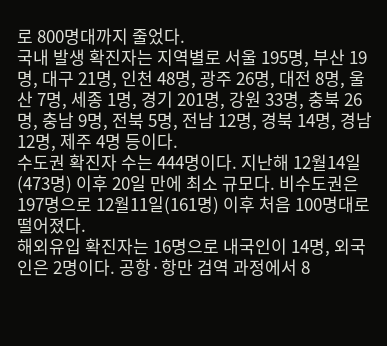로 800명대까지 줄었다.
국내 발생 확진자는 지역별로 서울 195명, 부산 19명, 대구 21명, 인천 48명, 광주 26명, 대전 8명, 울산 7명, 세종 1명, 경기 201명, 강원 33명, 충북 26명, 충남 9명, 전북 5명, 전남 12명, 경북 14명, 경남 12명, 제주 4명 등이다.
수도권 확진자 수는 444명이다. 지난해 12월14일(473명) 이후 20일 만에 최소 규모다. 비수도권은 197명으로 12월11일(161명) 이후 처음 100명대로 떨어졌다.
해외유입 확진자는 16명으로 내국인이 14명, 외국인은 2명이다. 공항·항만 검역 과정에서 8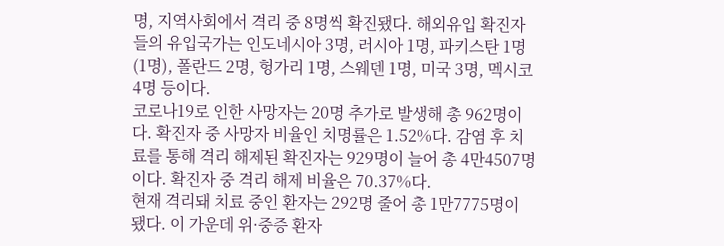명, 지역사회에서 격리 중 8명씩 확진됐다. 해외유입 확진자들의 유입국가는 인도네시아 3명, 러시아 1명, 파키스탄 1명(1명), 폴란드 2명, 헝가리 1명, 스웨덴 1명, 미국 3명, 멕시코 4명 등이다.
코로나19로 인한 사망자는 20명 추가로 발생해 총 962명이다. 확진자 중 사망자 비율인 치명률은 1.52%다. 감염 후 치료를 통해 격리 해제된 확진자는 929명이 늘어 총 4만4507명이다. 확진자 중 격리 해제 비율은 70.37%다.
현재 격리돼 치료 중인 환자는 292명 줄어 총 1만7775명이 됐다. 이 가운데 위·중증 환자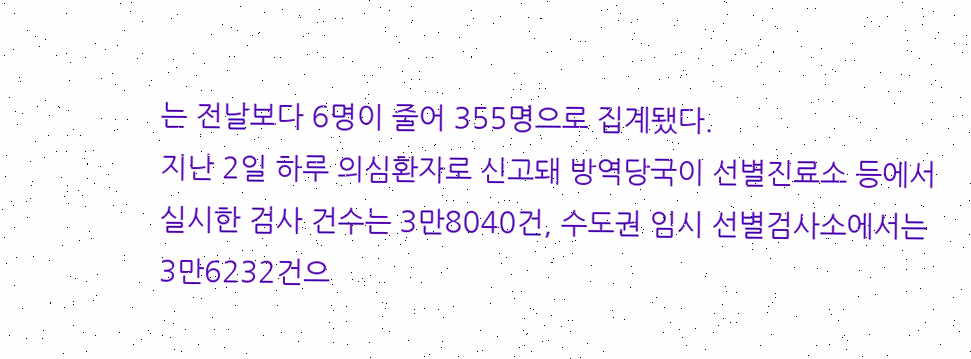는 전날보다 6명이 줄어 355명으로 집계됐다.
지난 2일 하루 의심환자로 신고돼 방역당국이 선별진료소 등에서 실시한 검사 건수는 3만8040건, 수도권 임시 선별검사소에서는 3만6232건으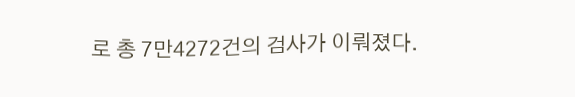로 총 7만4272건의 검사가 이뤄졌다.